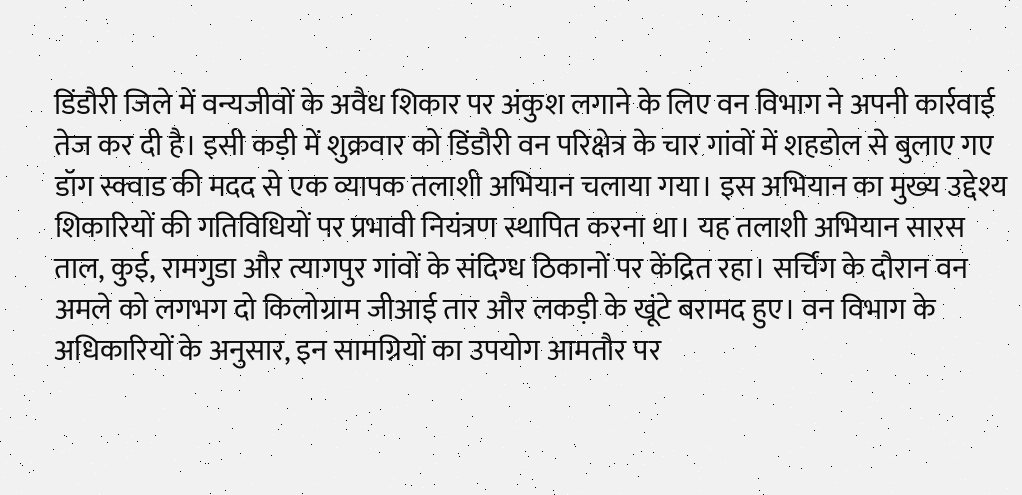डिंडौरी जिले में वन्यजीवों के अवैध शिकार पर अंकुश लगाने के लिए वन विभाग ने अपनी कार्रवाई तेज कर दी है। इसी कड़ी में शुक्रवार को डिंडौरी वन परिक्षेत्र के चार गांवों में शहडोल से बुलाए गए डॉग स्क्वाड की मदद से एक व्यापक तलाशी अभियान चलाया गया। इस अभियान का मुख्य उद्देश्य शिकारियों की गतिविधियों पर प्रभावी नियंत्रण स्थापित करना था। यह तलाशी अभियान सारस ताल, कुई, रामगुडा और त्यागपुर गांवों के संदिग्ध ठिकानों पर केंद्रित रहा। सर्चिंग के दौरान वन अमले को लगभग दो किलोग्राम जीआई तार और लकड़ी के खूंटे बरामद हुए। वन विभाग के अधिकारियों के अनुसार, इन सामग्रियों का उपयोग आमतौर पर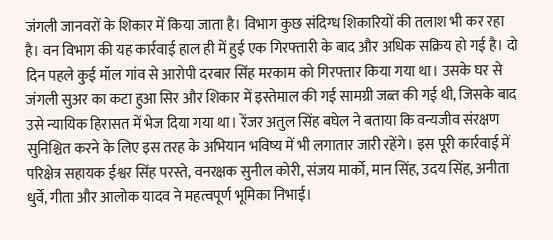जंगली जानवरों के शिकार में किया जाता है। विभाग कुछ संदिग्ध शिकारियों की तलाश भी कर रहा है। वन विभाग की यह कार्रवाई हाल ही में हुई एक गिरफ्तारी के बाद और अधिक सक्रिय हो गई है। दो दिन पहले कुई मॉल गांव से आरोपी दरबार सिंह मरकाम को गिरफ्तार किया गया था। उसके घर से जंगली सुअर का कटा हुआ सिर और शिकार में इस्तेमाल की गई सामग्री जब्त की गई थी, जिसके बाद उसे न्यायिक हिरासत में भेज दिया गया था। रेंजर अतुल सिंह बघेल ने बताया कि वन्यजीव संरक्षण सुनिश्चित करने के लिए इस तरह के अभियान भविष्य में भी लगातार जारी रहेंगे। इस पूरी कार्रवाई में परिक्षेत्र सहायक ईश्वर सिंह परस्ते, वनरक्षक सुनील कोरी, संजय मार्को, मान सिंह, उदय सिंह, अनीता धुर्वे, गीता और आलोक यादव ने महत्वपूर्ण भूमिका निभाई।